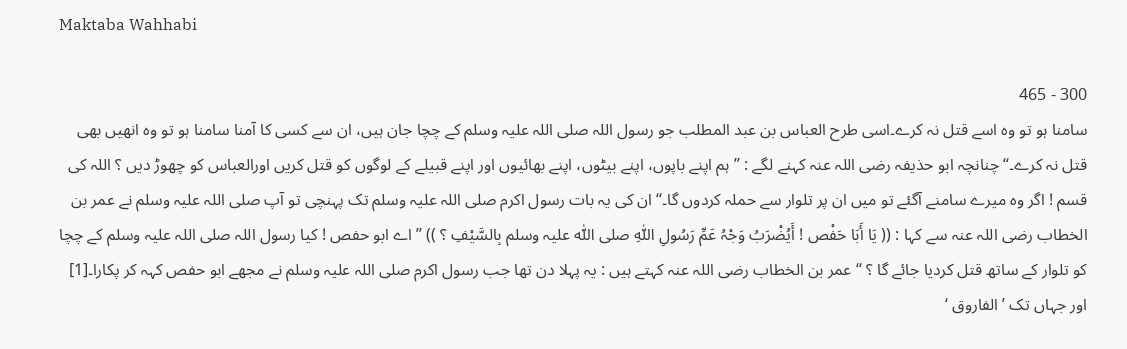Maktaba Wahhabi

300 - 465
سامنا ہو تو وہ اسے قتل نہ کرے۔اسی طرح العباس بن عبد المطلب جو رسول اللہ صلی اللہ علیہ وسلم کے چچا جان ہیں، ان سے کسی کا آمنا سامنا ہو تو وہ انھیں بھی قتل نہ کرے۔‘‘ چنانچہ ابو حذیفہ رضی اللہ عنہ کہنے لگے : ’’ ہم اپنے باپوں، اپنے بیٹوں، اپنے بھائیوں اور اپنے قبیلے کے لوگوں کو قتل کریں اورالعباس کو چھوڑ دیں ؟ اللہ کی قسم ! اگر وہ میرے سامنے آگئے تو میں ان پر تلوار سے حملہ کردوں گا۔‘‘ ان کی یہ بات رسول اکرم صلی اللہ علیہ وسلم تک پہنچی تو آپ صلی اللہ علیہ وسلم نے عمر بن الخطاب رضی اللہ عنہ سے کہا : (( یَا أَبَا حَفْص ! أَیُضْرَبُ وَجْہُ عَمِّ رَسُولِ اللّٰہِ صلی اللّٰه علیہ وسلم بِالسَّیْفِ ؟ )) ’’اے ابو حفص ! کیا رسول اللہ صلی اللہ علیہ وسلم کے چچا کو تلوار کے ساتھ قتل کردیا جائے گا ؟ ‘‘ عمر بن الخطاب رضی اللہ عنہ کہتے ہیں : یہ پہلا دن تھا جب رسول اکرم صلی اللہ علیہ وسلم نے مجھے ابو حفص کہہ کر پکارا۔[1] اور جہاں تک ’ الفاروق ‘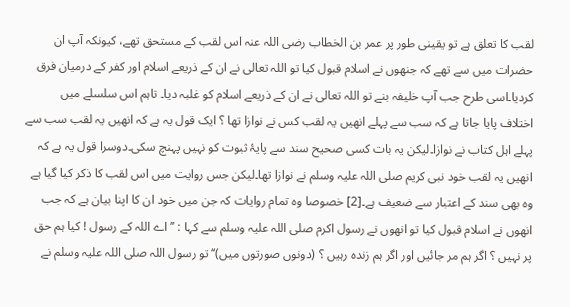لقب کا تعلق ہے تو یقینی طور پر عمر بن الخطاب رضی اللہ عنہ اس لقب کے مستحق تھے، کیونکہ آپ ان حضرات میں سے تھے کہ جنھوں نے اسلام قبول کیا تو اللہ تعالی نے ان کے ذریعے اسلام اور کفر کے درمیان فرق کردیا۔اسی طرح جب آپ خلیفہ بنے تو اللہ تعالی نے ان کے ذریعے اسلام کو غلبہ دیا۔ تاہم اس سلسلے میں اختلاف پایا جاتا ہے کہ سب سے پہلے انھیں یہ لقب کس نے نوازا تھا ؟ ایک قول یہ ہے کہ انھیں یہ لقب سب سے پہلے اہل کتاب نے نوازا۔لیکن یہ بات کسی صحیح سند سے پایۂ ثبوت کو نہیں پہنچ سکی۔دوسرا قول یہ ہے کہ انھیں یہ لقب خود نبی کریم صلی اللہ علیہ وسلم نے نوازا تھا۔لیکن جس روایت میں اس لقب کا ذکر کیا گیا ہے وہ بھی سند کے اعتبار سے ضعیف ہے۔[2] خصوصا وہ تمام روایات کہ جن میں خود ان کا اپنا بیان ہے کہ جب انھوں نے اسلام قبول کیا تو انھوں نے رسول اکرم صلی اللہ علیہ وسلم سے کہا : ’’ اے اللہ کے رسول ! کیا ہم حق پر نہیں ؟ اگر ہم مر جائیں اور اگر ہم زندہ رہیں ؟ (دونوں صورتوں میں)‘‘ تو رسول اللہ صلی اللہ علیہ وسلم نے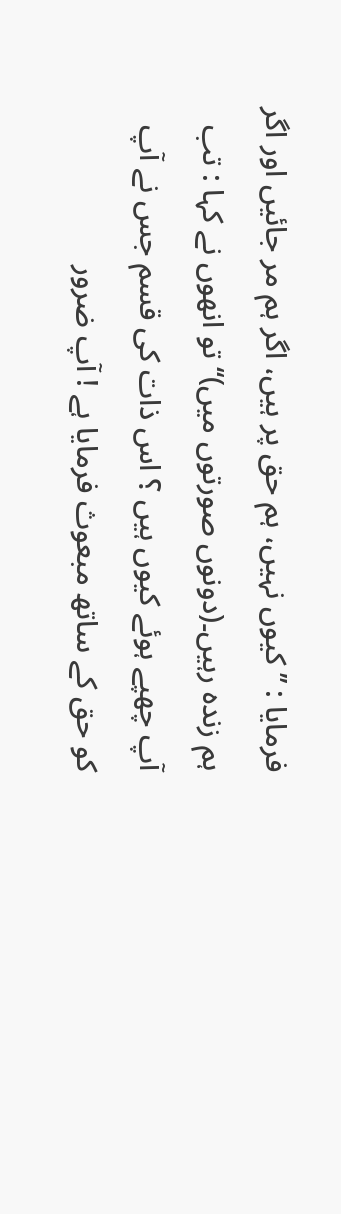فرمایا : ’’ کیوں نہیں، ہم حق پر ہیں، اگر ہم مر جائیں اور اگر ہم زندہ رہیں۔(دونوں صورتوں میں)‘‘ تو انھوں نے کہا : تب آپ چھپے ہوئے کیوں ہیں ؟ اس ذات کی قسم جس نے آپ کو حق کے ساتھ مبعوث فرمایا ہے ! آپ ضرور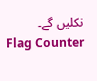نکلیں گے۔
Flag Counter